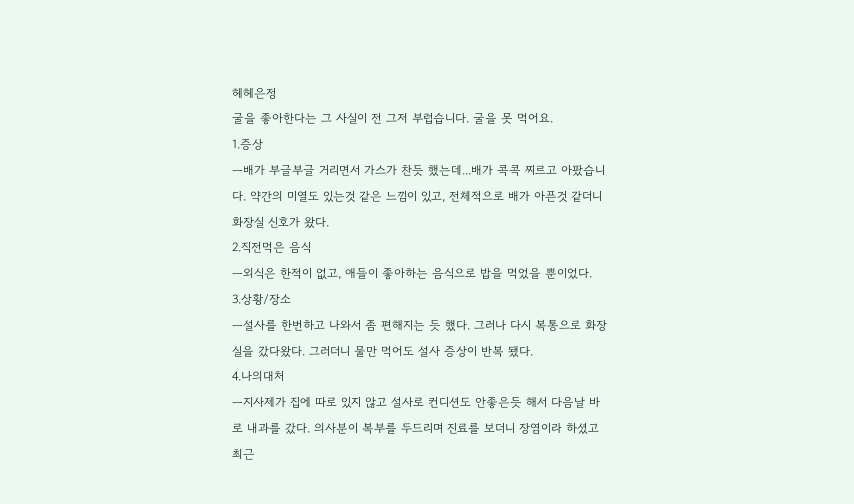헤헤은정
굴을 좋아한다는 그 사실이 전 그저 부럽습니다. 굴을 못 먹어요.
1.증상
ㅡ배가 부글부글 거리면서 가스가 찬듯 했는데...배가 콕콕 찌르고 아팠습니다. 약간의 미열도 있는것 같은 느낌이 있고, 전체적으로 배가 아픈것 같더니 화장실 신호가 왔다.
2.직전먹은 음식
ㅡ외식은 한적이 없고, 애들이 좋아하는 음식으로 밥을 먹었을 뿐이었다.
3.상황/장소
ㅡ설사를 한번하고 나와서 좀 편해지는 듯 했다. 그러나 다시 복통으로 화장실을 갔다왔다. 그러더니 물만 먹어도 설사 증상이 반복 됐다.
4.나의대처
ㅡ지사제가 집에 따로 있지 않고 설사로 컨디션도 안좋은듯 해서 다음날 바로 내과를 갔다. 의사분이 복부를 두드리며 진료를 보더니 장염이라 하셨고 최근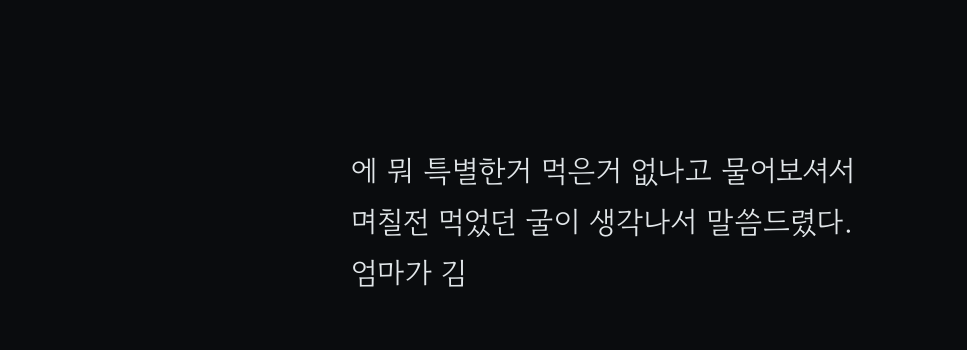에 뭐 특별한거 먹은거 없나고 물어보셔서 며칠전 먹었던 굴이 생각나서 말씀드렸다. 엄마가 김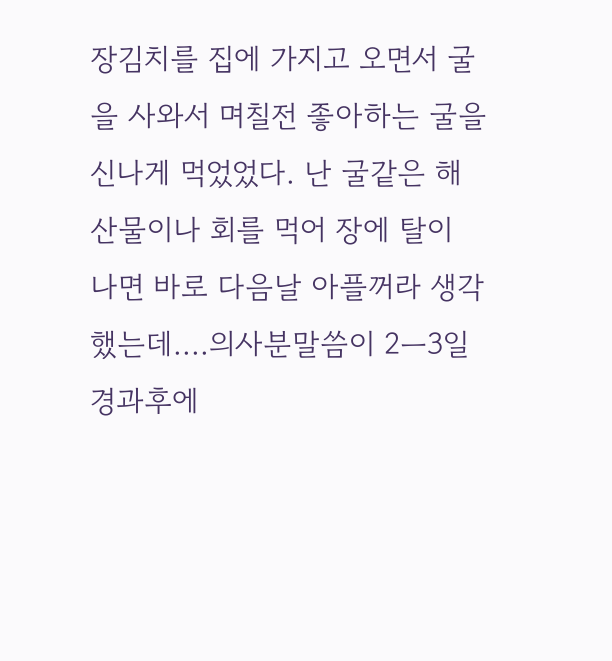장김치를 집에 가지고 오면서 굴을 사와서 며칠전 좋아하는 굴을 신나게 먹었었다. 난 굴같은 해산물이나 회를 먹어 장에 탈이 나면 바로 다음날 아플꺼라 생각했는데....의사분말씀이 2ㅡ3일경과후에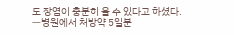도 장염이 충분히 올 수 있다고 하셨다.
ㅡ병원에서 처방약 5일분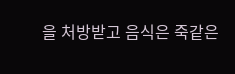을 처방받고 음식은 죽같은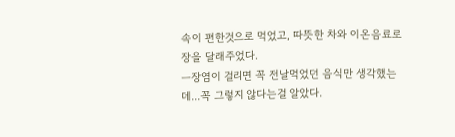속이 편한것으로 먹었고, 따뜻한 차와 이온음료로 장을 달래주었다.
ㅡ장염이 걸리면 꼭 전날먹었던 음식만 생각했는데...꼭 그렇지 않다는걸 알았다.